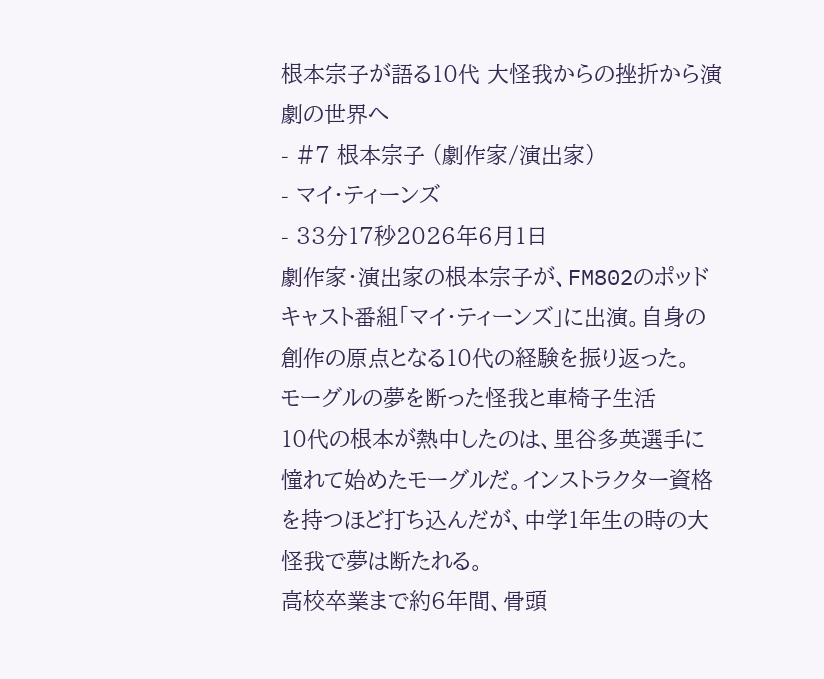根本宗子が語る10代 大怪我からの挫折から演劇の世界へ
- #7 根本宗子 (劇作家/演出家)
- マイ・ティーンズ
- 33分17秒2026年6月1日
劇作家・演出家の根本宗子が、FM802のポッドキャスト番組「マイ・ティーンズ」に出演。自身の創作の原点となる10代の経験を振り返った。
モーグルの夢を断った怪我と車椅子生活
10代の根本が熱中したのは、里谷多英選手に憧れて始めたモーグルだ。インストラクター資格を持つほど打ち込んだが、中学1年生の時の大怪我で夢は断たれる。
高校卒業まで約6年間、骨頭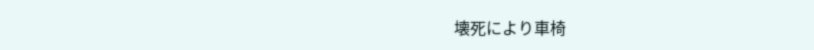壊死により車椅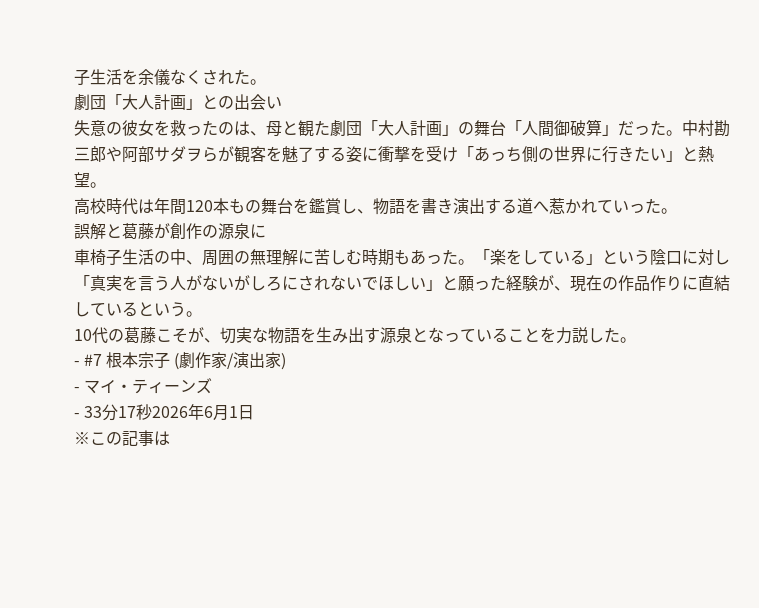子生活を余儀なくされた。
劇団「大人計画」との出会い
失意の彼女を救ったのは、母と観た劇団「大人計画」の舞台「人間御破算」だった。中村勘三郎や阿部サダヲらが観客を魅了する姿に衝撃を受け「あっち側の世界に行きたい」と熱望。
高校時代は年間120本もの舞台を鑑賞し、物語を書き演出する道へ惹かれていった。
誤解と葛藤が創作の源泉に
車椅子生活の中、周囲の無理解に苦しむ時期もあった。「楽をしている」という陰口に対し「真実を言う人がないがしろにされないでほしい」と願った経験が、現在の作品作りに直結しているという。
10代の葛藤こそが、切実な物語を生み出す源泉となっていることを力説した。
- #7 根本宗子 (劇作家/演出家)
- マイ・ティーンズ
- 33分17秒2026年6月1日
※この記事は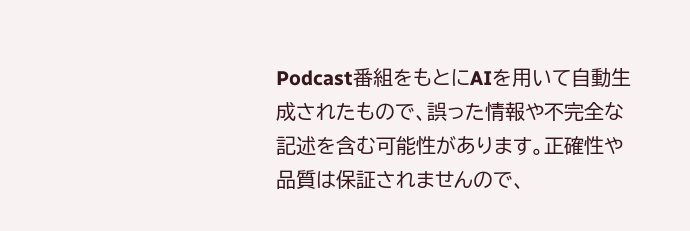Podcast番組をもとにAIを用いて自動生成されたもので、誤った情報や不完全な記述を含む可能性があります。正確性や品質は保証されませんので、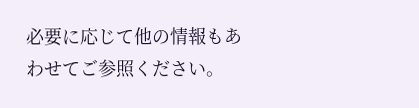必要に応じて他の情報もあわせてご参照ください。